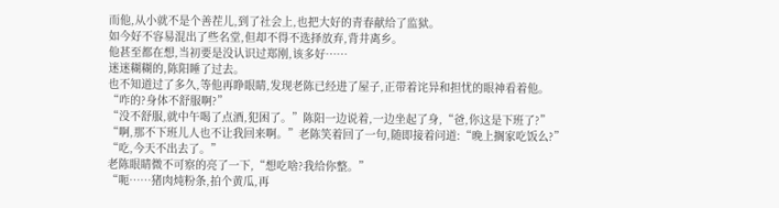而他,从小就不是个善茬儿,到了社会上,也把大好的青春献给了监狱。
如今好不容易混出了些名堂,但却不得不选择放弃,背井离乡。
他甚至都在想,当初要是没认识过郑刚,该多好……
迷迷糊糊的,陈阳睡了过去。
也不知道过了多久,等他再睁眼睛,发现老陈已经进了屋子,正带着诧异和担忧的眼神看着他。
“咋的?身体不舒服啊?”
“没不舒服,就中午喝了点酒,犯困了。”陈阳一边说着,一边坐起了身,“爸,你这是下班了?”
“啊,那不下班儿人也不让我回来啊。”老陈笑着回了一句,随即接着问道:“晚上搁家吃饭么?”
“吃,今天不出去了。”
老陈眼睛微不可察的亮了一下,“想吃啥?我给你整。”
“呃……猪肉炖粉条,拍个黄瓜,再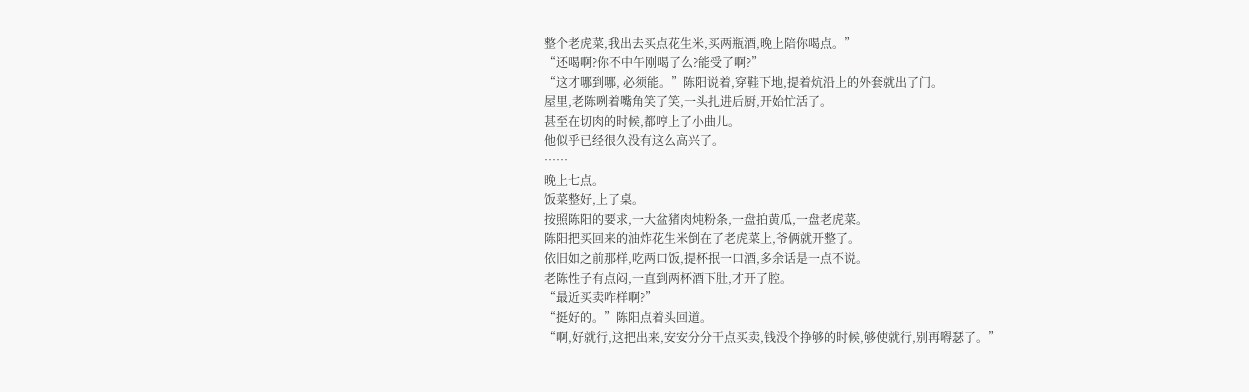整个老虎菜,我出去买点花生米,买两瓶酒,晚上陪你喝点。”
“还喝啊?你不中午刚喝了么?能受了啊?”
“这才哪到哪, 必须能。”陈阳说着,穿鞋下地,提着炕沿上的外套就出了门。
屋里,老陈咧着嘴角笑了笑,一头扎进后厨,开始忙活了。
甚至在切肉的时候,都哼上了小曲儿。
他似乎已经很久没有这么高兴了。
……
晚上七点。
饭菜整好,上了桌。
按照陈阳的要求,一大盆猪肉炖粉条,一盘拍黄瓜,一盘老虎菜。
陈阳把买回来的油炸花生米倒在了老虎菜上,爷俩就开整了。
依旧如之前那样,吃两口饭,提杯抿一口酒,多余话是一点不说。
老陈性子有点闷,一直到两杯酒下肚,才开了腔。
“最近买卖咋样啊?”
“挺好的。”陈阳点着头回道。
“啊,好就行,这把出来,安安分分干点买卖,钱没个挣够的时候,够使就行,别再嘚瑟了。”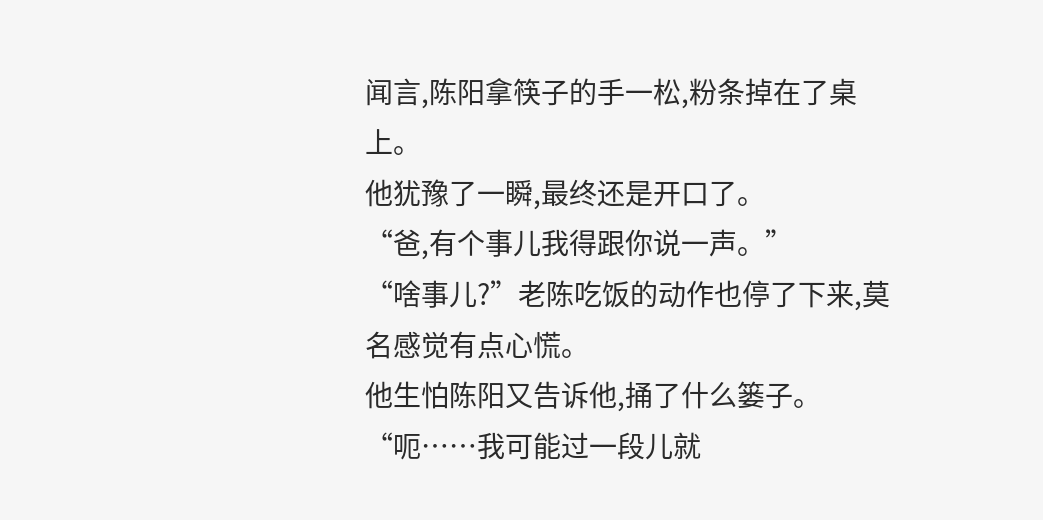闻言,陈阳拿筷子的手一松,粉条掉在了桌上。
他犹豫了一瞬,最终还是开口了。
“爸,有个事儿我得跟你说一声。”
“啥事儿?”老陈吃饭的动作也停了下来,莫名感觉有点心慌。
他生怕陈阳又告诉他,捅了什么篓子。
“呃……我可能过一段儿就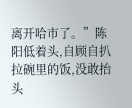离开哈市了。”陈阳低着头,自顾自扒拉碗里的饭,没敢抬头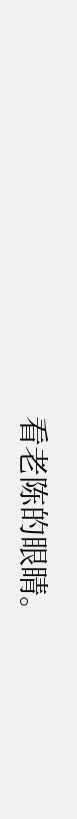看老陈的眼睛。